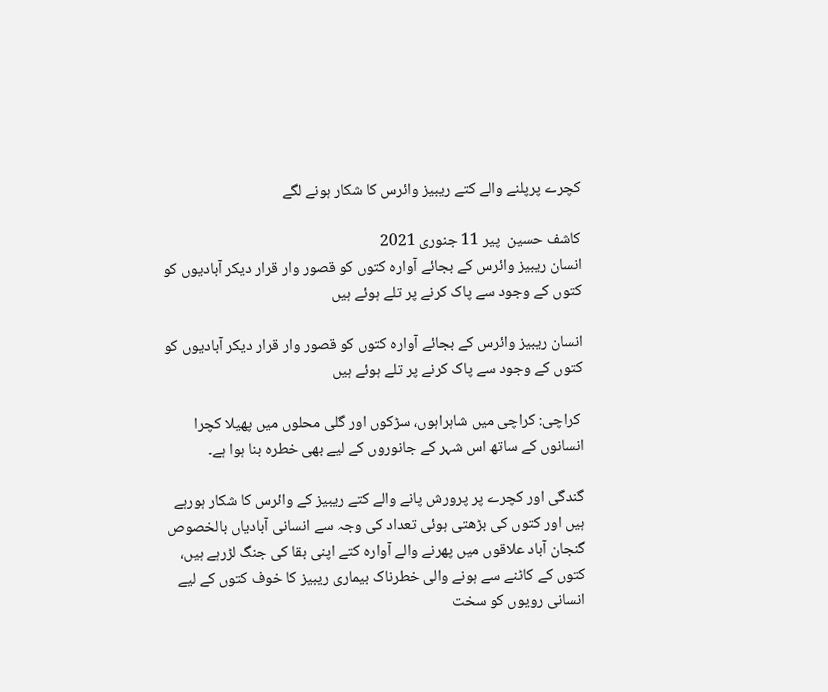کچرے پرپلنے والے کتے ریبیز وائرس کا شکار ہونے لگے

کاشف حسین  پير 11 جنوری 2021
انسان ریبیز وائرس کے بجائے آوارہ کتوں کو قصور وار قرار دیکر آبادیوں کو کتوں کے وجود سے پاک کرنے پر تلے ہوئے ہیں

انسان ریبیز وائرس کے بجائے آوارہ کتوں کو قصور وار قرار دیکر آبادیوں کو کتوں کے وجود سے پاک کرنے پر تلے ہوئے ہیں

 کراچی: کراچی میں شاہراہوں، سڑکوں اور گلی محلوں میں پھیلا کچرا انسانوں کے ساتھ اس شہر کے جانوروں کے لیے بھی خطرہ بنا ہوا ہے۔

گندگی اور کچرے پر پرورش پانے والے کتے ریبیز کے وائرس کا شکار ہورہے ہیں اور کتوں کی بڑھتی ہوئی تعداد کی وجہ سے انسانی آبادیاں بالخصوص گنجان آباد علاقوں میں پھرنے والے آوارہ کتے اپنی بقا کی جنگ لڑرہے ہیں، کتوں کے کاٹنے سے ہونے والی خطرناک بیماری ریبیز کا خوف کتوں کے لیے انسانی رویوں کو سخت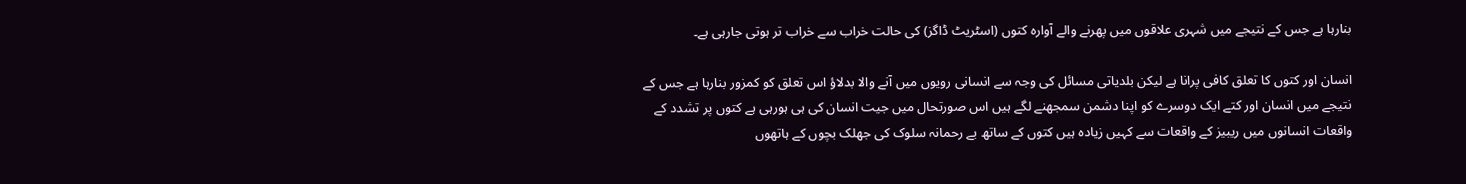بنارہا ہے جس کے نتیجے میں شہری علاقوں میں پھرنے والے آوارہ کتوں (اسٹریٹ ڈاگز) کی حالت خراب سے خراب تر ہوتی جارہی ہے۔

انسان اور کتوں کا تعلق کافی پرانا ہے لیکن بلدیاتی مسائل کی وجہ سے انسانی رویوں میں آنے والا بدلاؤ اس تعلق کو کمزور بنارہا ہے جس کے نتیجے میں انسان اور کتے ایک دوسرے کو اپنا دشمن سمجھنے لگے ہیں اس صورتحال میں جیت انسان کی ہی ہورہی ہے کتوں پر تشدد کے واقعات انسانوں میں ریبیز کے واقعات سے کہیں زیادہ ہیں کتوں کے ساتھ بے رحمانہ سلوک کی جھلک بچوں کے ہاتھوں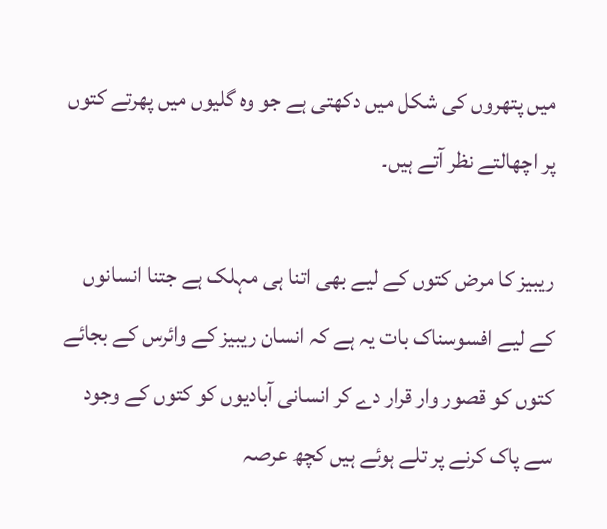میں پتھروں کی شکل میں دکھتی ہے جو وہ گلیوں میں پھرتے کتوں پر اچھالتے نظر آتے ہیں۔

ریبیز کا مرض کتوں کے لیے بھی اتنا ہی مہلک ہے جتنا انسانوں کے لیے افسوسناک بات یہ ہے کہ انسان ریبیز کے وائرس کے بجائے کتوں کو قصور وار قرار دے کر انسانی آبادیوں کو کتوں کے وجود سے پاک کرنے پر تلے ہوئے ہیں کچھ عرصہ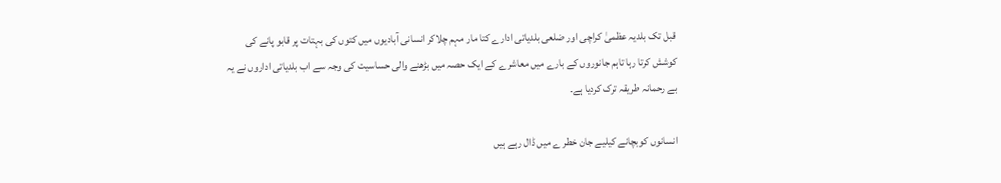قبل تک بلدیہ عظمیٰ کراچی اور ضلعی بلدیاتی ادارے کتا مار مہم چلاکر انسانی آبادیوں میں کتوں کی بہتات پر قابو پانے کی کوشش کرتا رہا تاہم جانوروں کے بارے میں معاشرے کے ایک حصہ میں بڑھنے والی حساسیت کی وجہ سے اب بلدیاتی اداروں نے یہ بے رحمانہ طریقہ ترک کردیا ہے۔

انسانوں کوبچانے کیلیے جان خطر ے میں ڈال رہے ہیں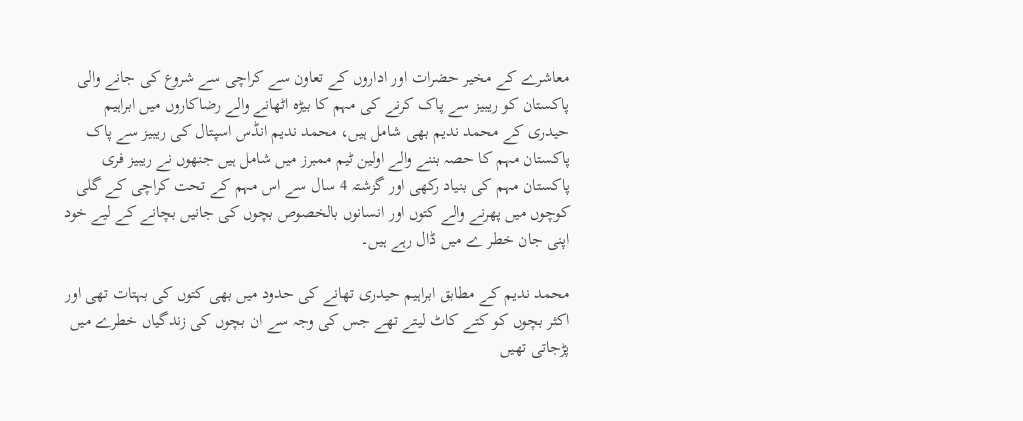معاشرے کے مخیر حضرات اور اداروں کے تعاون سے کراچی سے شروع کی جانے والی پاکستان کو ریبیز سے پاک کرنے کی مہم کا بیڑہ اٹھانے والے رضاکاروں میں ابراہیم حیدری کے محمد ندیم بھی شامل ہیں، محمد ندیم انڈس اسپتال کی ریبیز سے پاک پاکستان مہم کا حصہ بننے والے اولین ٹیم ممبرز میں شامل ہیں جنھوں نے ریبیز فری پاکستان مہم کی بنیاد رکھی اور گزشتہ 4 سال سے اس مہم کے تحت کراچی کے گلی کوچوں میں پھرنے والے کتوں اور انسانوں بالخصوص بچوں کی جانیں بچانے کے لیے خود اپنی جان خطر ے میں ڈال رہے ہیں۔

محمد ندیم کے مطابق ابراہیم حیدری تھانے کی حدود میں بھی کتوں کی بہتات تھی اور اکثر بچوں کو کتے کاٹ لیتے تھے جس کی وجہ سے ان بچوں کی زندگیاں خطرے میں پڑجاتی تھیں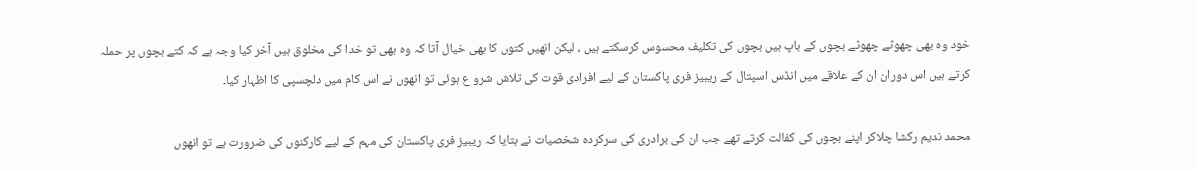خود وہ بھی چھوٹے چھوٹے بچوں کے باپ ہیں بچوں کی تکلیف محسوس کرسکتے ہیں ، لیکن انھیں کتوں کا بھی خیال آتا کہ وہ بھی تو خدا کی مخلوق ہیں آخر کیا وجہ ہے کہ کتے بچوں پر حملہ کرتے ہیں اس دوران ان کے علاقے میں انڈس اسپتال کے ریبیز فری پاکستان کے لیے افرادی قوت کی تلاش شرو ع ہوئی تو انھوں نے اس کام میں دلچسپی کا اظہار کیا۔

محمد ندیم رکشا چلاکر اپنے بچوں کی کفالت کرتے تھے جب ان کی برادری کی سرکردہ شخصیات نے بتایا کہ ریبیز فری پاکستان کی مہم کے لیے کارکنوں کی ضرورت ہے تو انھوں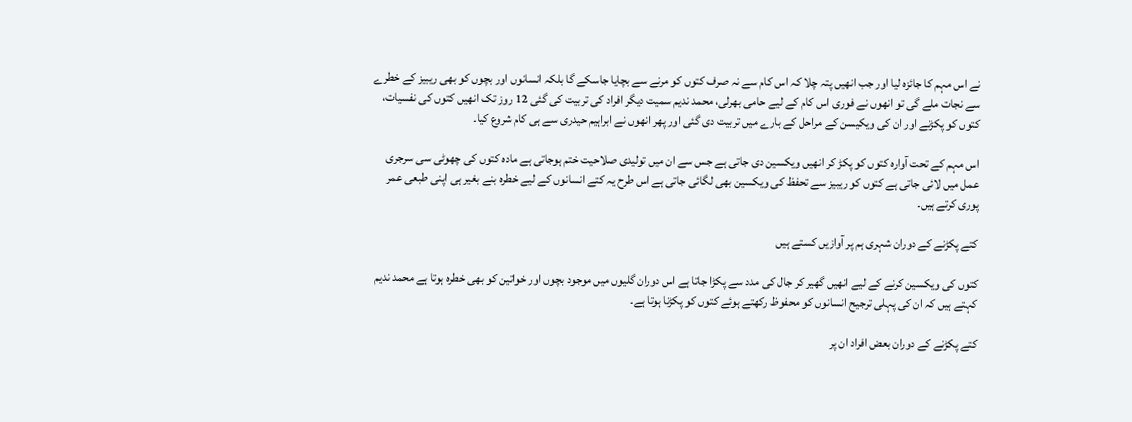نے اس مہم کا جائزہ لیا اور جب انھیں پتہ چلا کہ اس کام سے نہ صرف کتوں کو مرنے سے بچایا جاسکے گا بلکہ انسانوں اور بچوں کو بھی ریبیز کے خطرے سے نجات ملے گی تو انھوں نے فوری اس کام کے لیے حامی بھرلی، محمد ندیم سمیت دیگر افراد کی تربیت کی گئی 12 روز تک انھیں کتوں کی نفسیات، کتوں کو پکڑنے اور ان کی ویکیسن کے مراحل کے بارے میں تربیت دی گئی اور پھر انھوں نے ابراہیم حیدری سے ہی کام شروع کیا۔

اس مہم کے تحت آوارہ کتوں کو پکڑ کر انھیں ویکسین دی جاتی ہے جس سے ان میں تولیدی صلاحیت ختم ہوجاتی ہے مادہ کتوں کی چھوٹی سی سرجری عمل میں لائی جاتی ہے کتوں کو ریبیز سے تحفظ کی ویکسین بھی لگائی جاتی ہے اس طرح یہ کتے انسانوں کے لیے خطرہ بنے بغیر ہی اپنی طبعی عمر پوری کرتے ہیں۔

کتے پکڑنے کے دوران شہری ہم پر آوازیں کستے ہیں

کتوں کی ویکسین کرنے کے لیے انھیں گھیر کر جال کی مدد سے پکڑا جاتا ہے اس دوران گلیوں میں موجود بچوں اور خواتین کو بھی خطرہ ہوتا ہے محمد ندیم کہتے ہیں کہ ان کی پہلی ترجیح انسانوں کو محفوظ رکھتے ہوئے کتوں کو پکڑنا ہوتا ہے۔

کتے پکڑنے کے دوران بعض افراد ان پر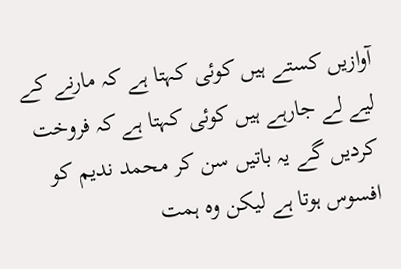آوازیں کستے ہیں کوئی کہتا ہے کہ مارنے کے لیے لے جارہے ہیں کوئی کہتا ہے کہ فروخت کردیں گے یہ باتیں سن کر محمد ندیم کو افسوس ہوتا ہے لیکن وہ ہمت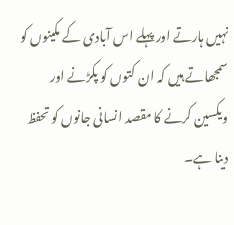نہیں ہارتے اور پہلے اس آبادی کے مکینوں کو سمجھاتے ہیں کہ ان کتوں کو پکڑنے اور ویکسین کرنے کا مقصد انسانی جانوں کو تحفظ دینا ہے۔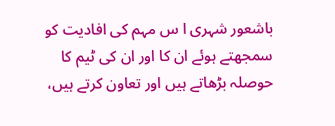باشعور شہری ا س مہم کی افادیت کو سمجھتے ہوئے ان کا اور ان کی ٹیم کا حوصلہ بڑھاتے ہیں اور تعاون کرتے ہیں،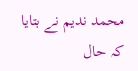محمد ندیم نے بتایا کہ حال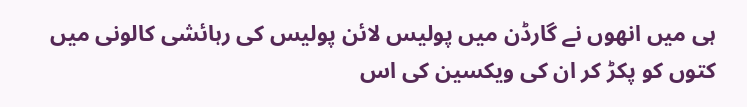ہی میں انھوں نے گارڈن میں پولیس لائن پولیس کی رہائشی کالونی میں کتوں کو پکڑ کر ان کی ویکسین کی اس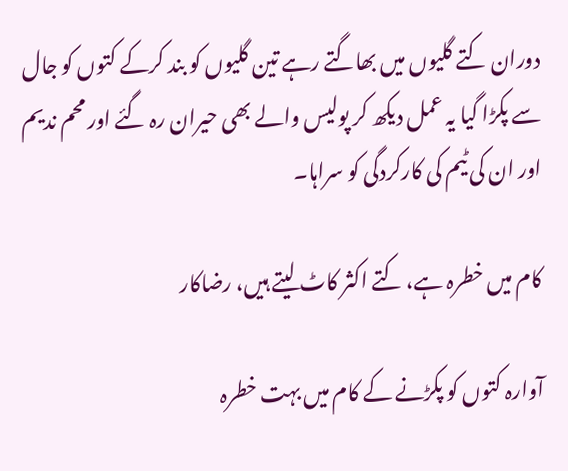دوران کتے گلیوں میں بھاگتے رہے تین گلیوں کو بند کرکے کتوں کو جال سے پکڑا گیا یہ عمل دیکھ کر پولیس والے بھی حیران رہ گئے اور محم ندیم اور ان کی ٹیم کی کارکردگی کو سراہا۔

کام میں خطرہ ہے، کتے اکثر کاٹ لیتے ہیں، رضاکار

آوارہ کتوں کو پکڑنے کے کام میں بہت خطرہ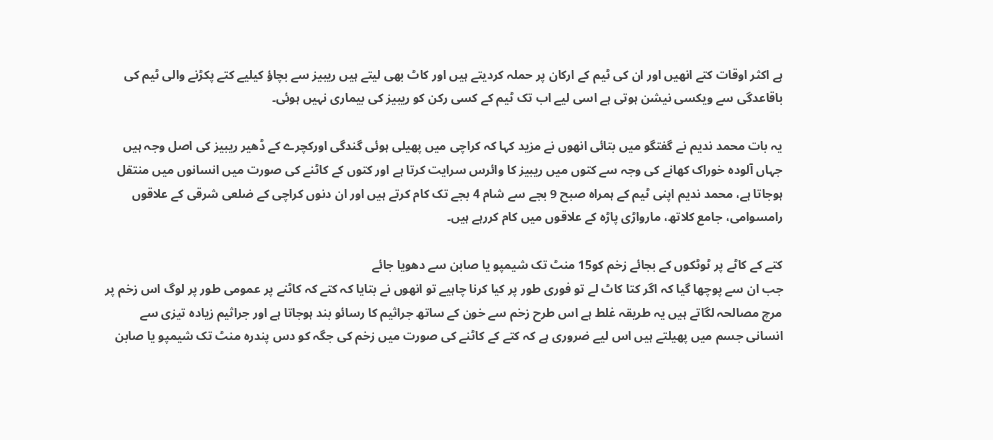ہے اکثر اوقات کتے انھیں اور ان کی ٹیم کے ارکان پر حملہ کردیتے ہیں اور کاٹ بھی لیتے ہیں ریبیز سے بچاؤ کیلیے کتے پکڑنے والی ٹیم کی باقاعدگی سے ویکسی نیشن ہوتی ہے اسی لیے اب تک ٹیم کے کسی رکن کو ریبیز کی بیماری نہیں ہوئی۔

یہ بات محمد ندیم نے گفتگو میں بتائی انھوں نے مزید کہا کہ کراچی میں پھیلی ہوئی گندگی اورکچرے کے ڈھیر ریبیز کی اصل وجہ ہیں جہاں آلودہ خوراک کھانے کی وجہ سے کتوں میں ریبیز کا وائرس سرایت کرتا ہے اور کتوں کے کاٹنے کی صورت میں انسانوں میں منتقل ہوجاتا ہے، محمد ندیم اپنی ٹیم کے ہمراہ صبح 9 بجے سے شام 4 بجے تک کام کرتے ہیں اور ان دنوں کراچی کے ضلعی شرقی کے علاقوں رامسوامی، جامع کلاتھ، مارواڑی پاڑہ کے علاقوں میں کام کررہے ہیں۔

کتے کے کاٹے پر ٹوٹکوں کے بجائے زخم کو15 منٹ تک شیمپو یا صابن سے دھویا جائے
جب ان سے پوچھا گیا کہ اگر کتا کاٹ لے تو فوری طور پر کیا کرنا چاہیے تو انھوں نے بتایا کہ کتے کہ کاٹنے پر عمومی طور پر لوگ اس زخم پر مرچ مصالحہ لگاتے ہیں یہ طریقہ غلط ہے اس طرح زخم سے خون کے ساتھ جراثیم کا رسائو بند ہوجاتا ہے اور جراثیم زیادہ تیزی سے انسانی جسم میں پھیلتے ہیں اس لیے ضروری ہے کہ کتے کے کاٹنے کی صورت میں زخم کی جگہ کو دس پندرہ منٹ تک شیمپو یا صابن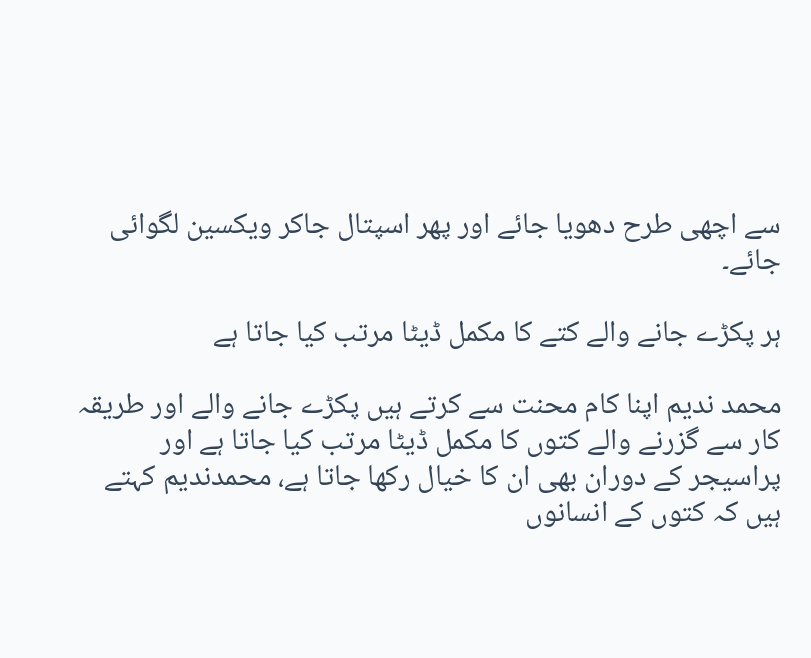سے اچھی طرح دھویا جائے اور پھر اسپتال جاکر ویکسین لگوائی جائے۔

ہر پکڑے جانے والے کتے کا مکمل ڈیٹا مرتب کیا جاتا ہے

محمد ندیم اپنا کام محنت سے کرتے ہیں پکڑے جانے والے اور طریقہ کار سے گزرنے والے کتوں کا مکمل ڈیٹا مرتب کیا جاتا ہے اور پراسیجر کے دوران بھی ان کا خیال رکھا جاتا ہے، محمدندیم کہتے ہیں کہ کتوں کے انسانوں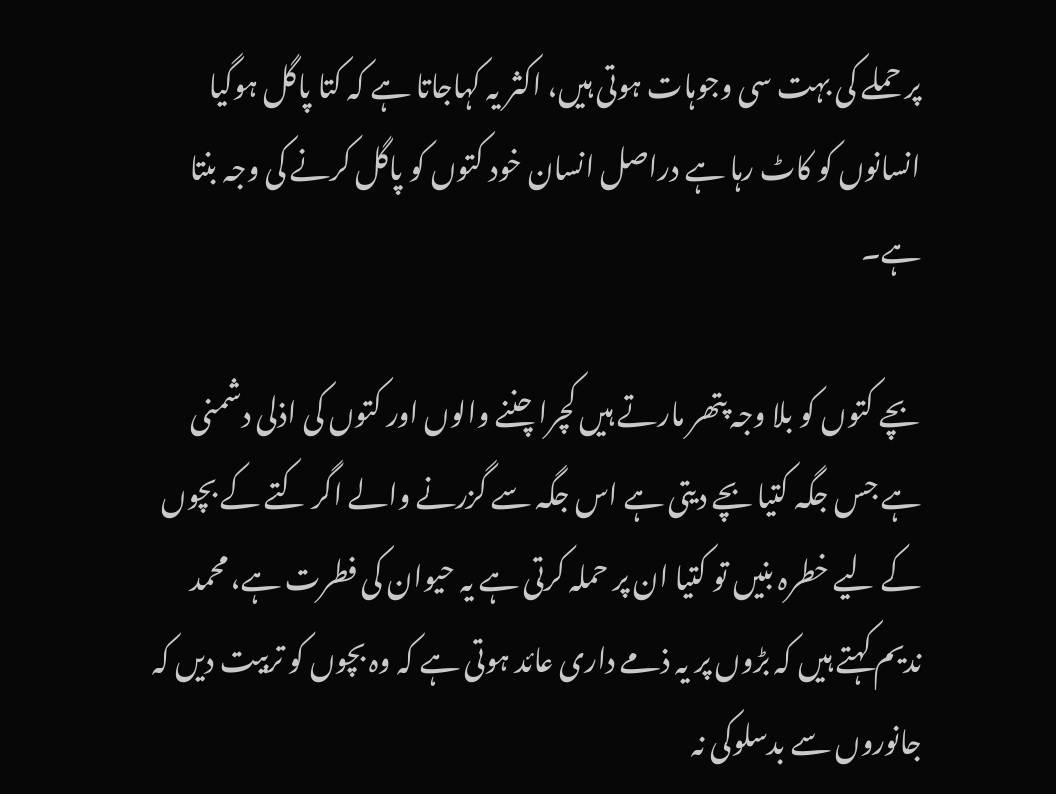پر حملے کی بہت سی وجوہات ہوتی ہیں، اکثر یہ کہاجاتا ہے کہ کتا پاگل ہوگیا انسانوں کو کاٹ رہا ہے دراصل انسان خود کتوں کو پاگل کرنے کی وجہ بنتا ہے۔

بچے کتوں کو بلا وجہ پتھر مارتے ہیں کچرا چننے والوں اور کتوں کی اذلی دشمنی ہے جس جگہ کتیا بچے دیتی ہے اس جگہ سے گزرنے والے اگر کتے کے بچوں کے لیے خطرہ بنیں تو کتیا ان پر حملہ کرتی ہے یہ حیوان کی فطرت ہے، محمد ندیم کہتے ہیں کہ بڑوں پر یہ ذمے داری عائد ہوتی ہے کہ وہ بچوں کو تربیت دیں کہ جانوروں سے بدسلوکی نہ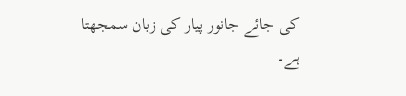کی جائے جانور پیار کی زبان سمجھتا ہے۔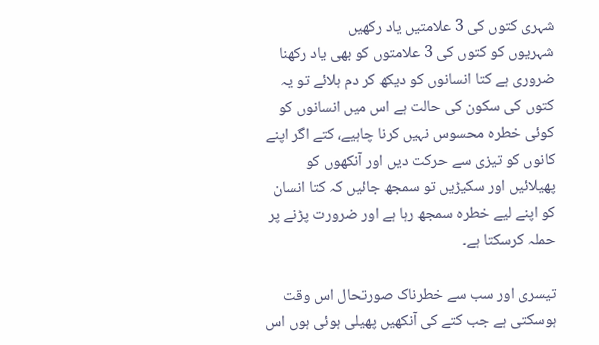شہری کتوں کی 3 علامتیں یاد رکھیں
شہریوں کو کتوں کی 3 علامتوں کو بھی یاد رکھنا ضروری ہے کتا انسانوں کو دیکھ کر دم ہلائے تو یہ کتوں کی سکون کی حالت ہے اس میں انسانوں کو کوئی خطرہ محسوس نہیں کرنا چاہیے، کتے اگر اپنے کانوں کو تیزی سے حرکت دیں اور آنکھوں کو پھیلائیں اور سکیڑیں تو سمجھ جائیں کہ کتا انسان کو اپنے لیے خطرہ سمجھ رہا ہے اور ضرورت پڑنے پر حملہ کرسکتا ہے۔

تیسری اور سب سے خطرناک صورتحال اس وقت ہوسکتی ہے جب کتے کی آنکھیں پھیلی ہوئی ہوں اس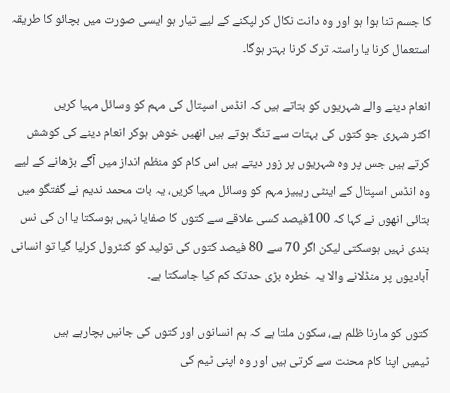کا جسم تنا ہوا ہو اور وہ دانت نکال کر لپکنے کے لیے تیار ہو ایسی صورت میں بچائو کا طریقہ استعمال کرنا یا راستہ ترک کرنا بہتر ہوگا۔

انعام دینے والے شہریوں کو بتاتے ہیں کہ انڈس اسپتال کی مہم کو وسائل مہیا کریں
اکثر شہری جو کتوں کی بہتات سے تنگ ہوتے ہیں انھیں خوش ہوکر انعام دینے کی کوشش کرتے ہیں جس پر وہ شہریوں پر زور دیتے ہیں اس کام کو منظم انداز میں آگے بڑھانے کے لیے وہ انڈس اسپتال کے اینٹی ریبیز مہم کو وسائل مہیا کریں، یہ بات محمد ندیم نے گفتگو میں بتائی انھوں نے کہا کہ 100فیصد کسی علاقے سے کتوں کا صفایا نہیں ہوسکتا یا ان کی نس بندی نہیں ہوسکتی لیکن اگر 70 سے 80 فیصد کتوں کی تولید کو کنٹرول کرلیا گیا تو انسانی آبادیوں پر منڈلانے والا یہ خطرہ بڑی حدتک کم کیا جاسکتا ہے۔

کتوں کو مارنا ظلم ہے، سکون ملتا ہے کہ ہم انسانوں اور کتوں کی جانیں بچارہے ہیں
ٹیمیں اپنا کام محنت سے کرتی ہیں اور وہ اپنی ٹیم کی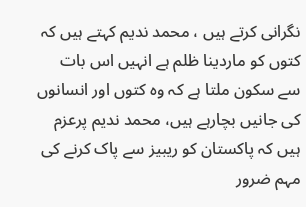نگرانی کرتے ہیں ، محمد ندیم کہتے ہیں کہ کتوں کو ماردینا ظلم ہے انہیں اس بات سے سکون ملتا ہے کہ وہ کتوں اور انسانوں کی جانیں بچارہے ہیں، محمد ندیم پرعزم ہیں کہ پاکستان کو ریبیز سے پاک کرنے کی مہم ضرور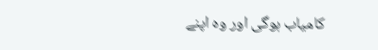کامیاب ہوگی اور وہ اپنے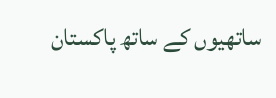ساتھیوں کے ساتھ پاکستان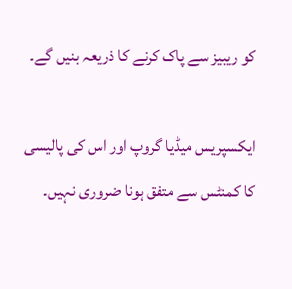کو ریبیز سے پاک کرنے کا ذریعہ بنیں گے۔

ایکسپریس میڈیا گروپ اور اس کی پالیسی کا کمنٹس سے متفق ہونا ضروری نہیں۔